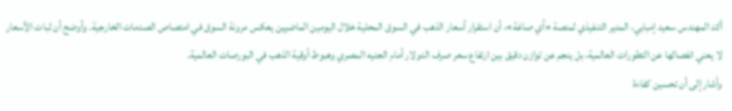أكد المهندس سعيد إمبابي، المدير التنفيذي لمنصة «آي صاغة»، أن استقرار أسعار الذهب في السوق المحلية خلال اليومين الماضيين يعكس مرونة السوق في امتصاص الصدمات الخارجية. وأوضح أن ثبات الأسعار لا يعني انفصالها عن التطورات العالمية، بل ينجم عن توازن دقيق بين ارتفاع سعر صرف الدولار أمام الجنيه المصري وهبوط أوقية الذهب في البورصات العالمية.
وأشار إلى أن تحسين كفاءة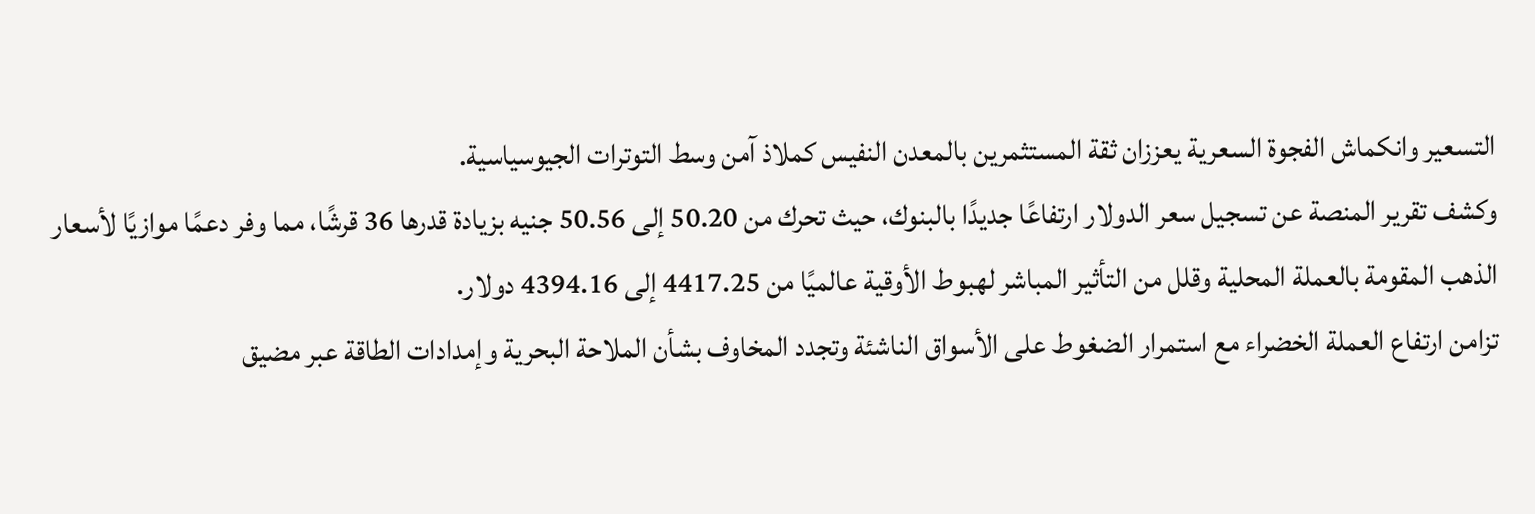التسعير وانكماش الفجوة السعرية يعززان ثقة المستثمرين بالمعدن النفيس كملاذ آمن وسط التوترات الجيوسياسية.
وكشف تقرير المنصة عن تسجيل سعر الدولار ارتفاعًا جديدًا بالبنوك، حيث تحرك من 50.20 إلى 50.56 جنيه بزيادة قدرها 36 قرشًا، مما وفر دعمًا موازيًا لأسعار الذهب المقومة بالعملة المحلية وقلل من التأثير المباشر لهبوط الأوقية عالميًا من 4417.25 إلى 4394.16 دولار.
تزامن ارتفاع العملة الخضراء مع استمرار الضغوط على الأسواق الناشئة وتجدد المخاوف بشأن الملاحة البحرية وإمدادات الطاقة عبر مضيق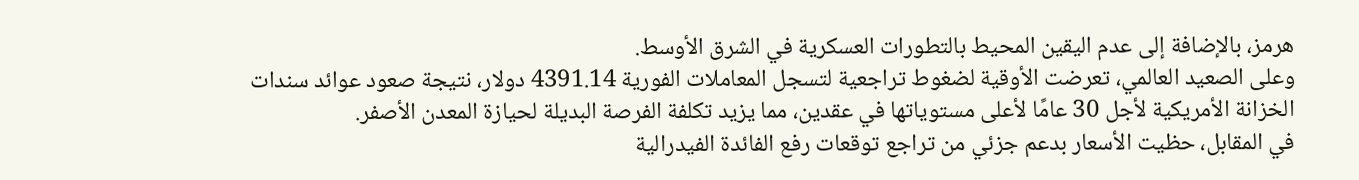هرمز، بالإضافة إلى عدم اليقين المحيط بالتطورات العسكرية في الشرق الأوسط.
وعلى الصعيد العالمي، تعرضت الأوقية لضغوط تراجعية لتسجل المعاملات الفورية 4391.14 دولار، نتيجة صعود عوائد سندات الخزانة الأمريكية لأجل 30 عامًا لأعلى مستوياتها في عقدين، مما يزيد تكلفة الفرصة البديلة لحيازة المعدن الأصفر.
في المقابل، حظيت الأسعار بدعم جزئي من تراجع توقعات رفع الفائدة الفيدرالية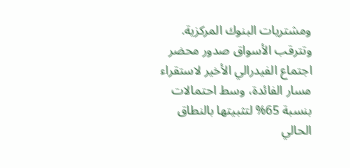ومشتريات البنوك المركزية. وتترقب الأسواق صدور محضر اجتماع الفيدرالي الأخير لاستقراء مسار الفائدة، وسط احتمالات بنسبة 65% لتثبيتها بالنطاق الحالي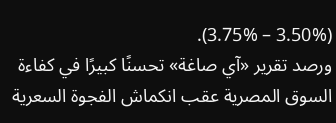(3.50% – 3.75%).
ورصد تقرير «آي صاغة» تحسنًا كبيرًا في كفاءة السوق المصرية عقب انكماش الفجوة السعرية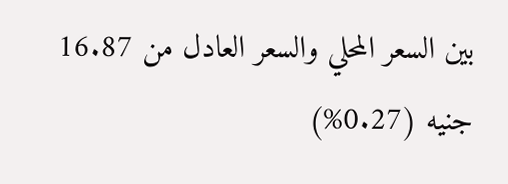بين السعر المحلي والسعر العادل من 16.87 جنيه (0.27%)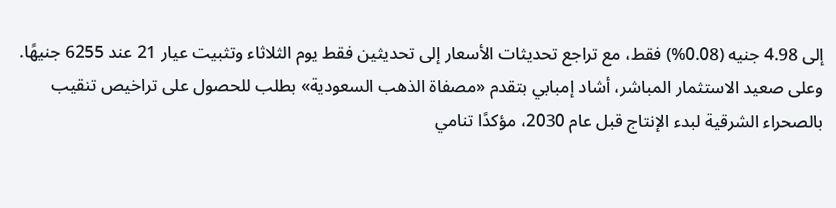إلى 4.98 جنيه (0.08%) فقط، مع تراجع تحديثات الأسعار إلى تحديثين فقط يوم الثلاثاء وتثبيت عيار 21 عند 6255 جنيهًا.
وعلى صعيد الاستثمار المباشر، أشاد إمبابي بتقدم «مصفاة الذهب السعودية» بطلب للحصول على تراخيص تنقيب بالصحراء الشرقية لبدء الإنتاج قبل عام 2030، مؤكدًا تنامي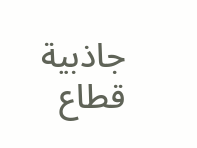جاذبية قطاع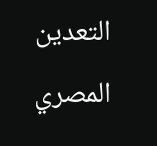التعدين المصري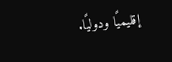إقليميًا ودوليًا.